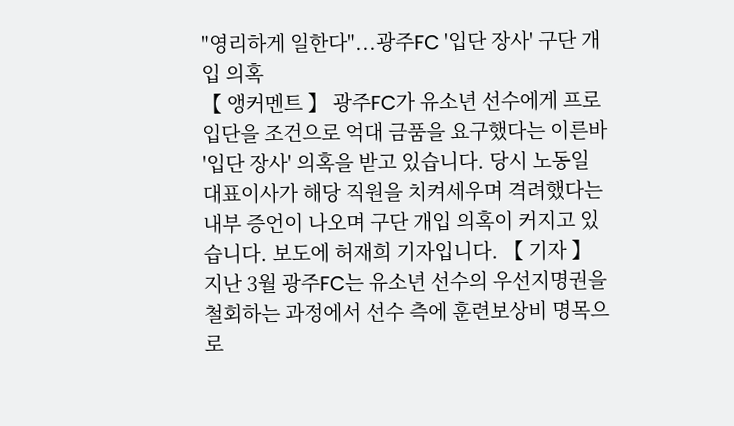"영리하게 일한다"...광주FC '입단 장사' 구단 개입 의혹
【 앵커멘트 】 광주FC가 유소년 선수에게 프로 입단을 조건으로 억대 금품을 요구했다는 이른바 '입단 장사' 의혹을 받고 있습니다. 당시 노동일 대표이사가 해당 직원을 치켜세우며 격려했다는 내부 증언이 나오며 구단 개입 의혹이 커지고 있습니다. 보도에 허재희 기자입니다. 【 기자 】 지난 3월 광주FC는 유소년 선수의 우선지명권을 철회하는 과정에서 선수 측에 훈련보상비 명목으로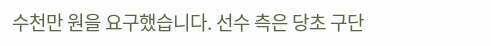수천만 원을 요구했습니다. 선수 측은 당초 구단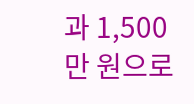과 1,500만 원으로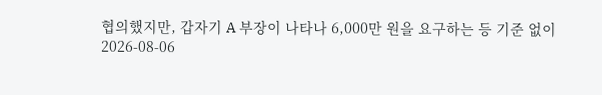협의했지만, 갑자기 A 부장이 나타나 6,000만 원을 요구하는 등 기준 없이
2026-08-06